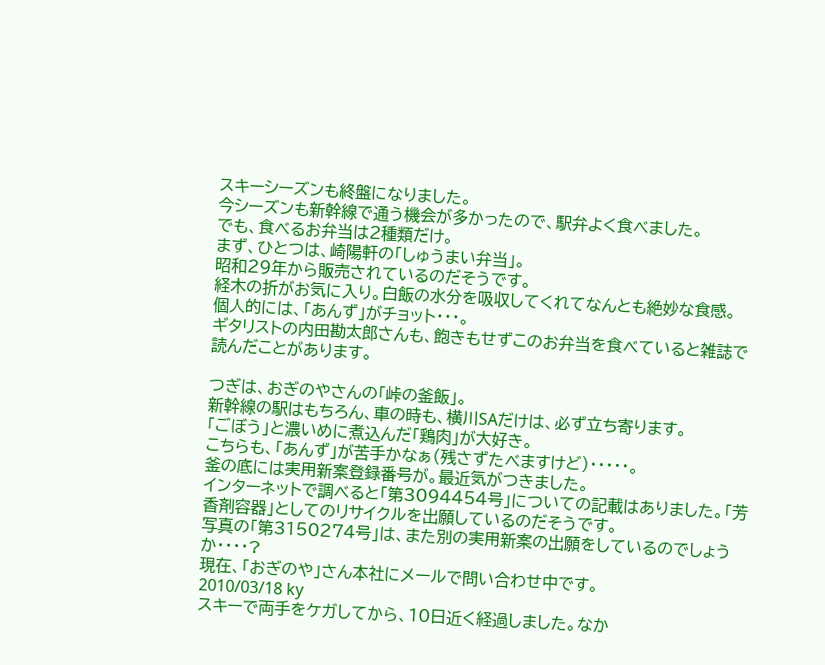スキーシーズンも終盤になりました。
今シーズンも新幹線で通う機会が多かったので、駅弁よく食べました。
でも、食べるお弁当は2種類だけ。
まず、ひとつは、崎陽軒の「しゅうまい弁当」。
昭和29年から販売されているのだそうです。
経木の折がお気に入り。白飯の水分を吸収してくれてなんとも絶妙な食感。
個人的には、「あんず」がチョット・・・。
ギタリストの内田勘太郎さんも、飽きもせずこのお弁当を食べていると雑誌で読んだことがあります。

つぎは、おぎのやさんの「峠の釜飯」。
新幹線の駅はもちろん、車の時も、横川SAだけは、必ず立ち寄ります。
「ごぼう」と濃いめに煮込んだ「鶏肉」が大好き。
こちらも、「あんず」が苦手かなぁ(残さずたべますけど)・・・・・。
釜の底には実用新案登録番号が。最近気がつきました。
インターネットで調べると「第3094454号」についての記載はありました。「芳香剤容器」としてのリサイクルを出願しているのだそうです。
写真の「第3150274号」は、また別の実用新案の出願をしているのでしょうか・・・・?
現在、「おぎのや」さん本社にメールで問い合わせ中です。
2010/03/18 ky
スキーで両手をケガしてから、10日近く経過しました。なか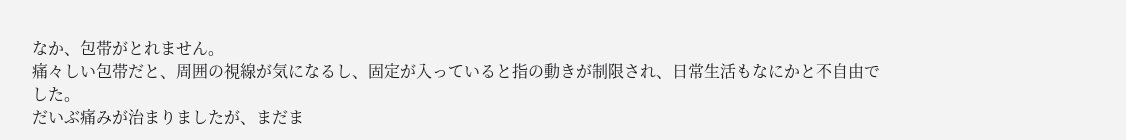なか、包帯がとれません。
痛々しい包帯だと、周囲の視線が気になるし、固定が入っていると指の動きが制限され、日常生活もなにかと不自由でした。
だいぶ痛みが治まりましたが、まだま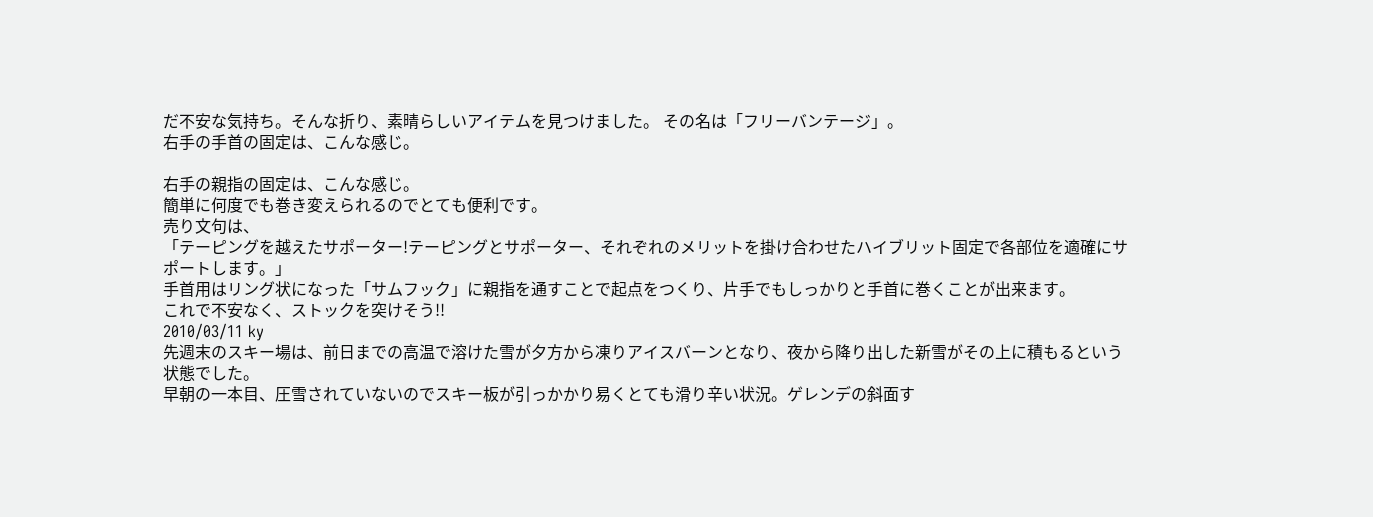だ不安な気持ち。そんな折り、素晴らしいアイテムを見つけました。 その名は「フリーバンテージ」。
右手の手首の固定は、こんな感じ。

右手の親指の固定は、こんな感じ。
簡単に何度でも巻き変えられるのでとても便利です。
売り文句は、
「テーピングを越えたサポーター!テーピングとサポーター、それぞれのメリットを掛け合わせたハイブリット固定で各部位を適確にサポートします。」
手首用はリング状になった「サムフック」に親指を通すことで起点をつくり、片手でもしっかりと手首に巻くことが出来ます。
これで不安なく、ストックを突けそう!!
2010/03/11 ky
先週末のスキー場は、前日までの高温で溶けた雪が夕方から凍りアイスバーンとなり、夜から降り出した新雪がその上に積もるという状態でした。
早朝の一本目、圧雪されていないのでスキー板が引っかかり易くとても滑り辛い状況。ゲレンデの斜面す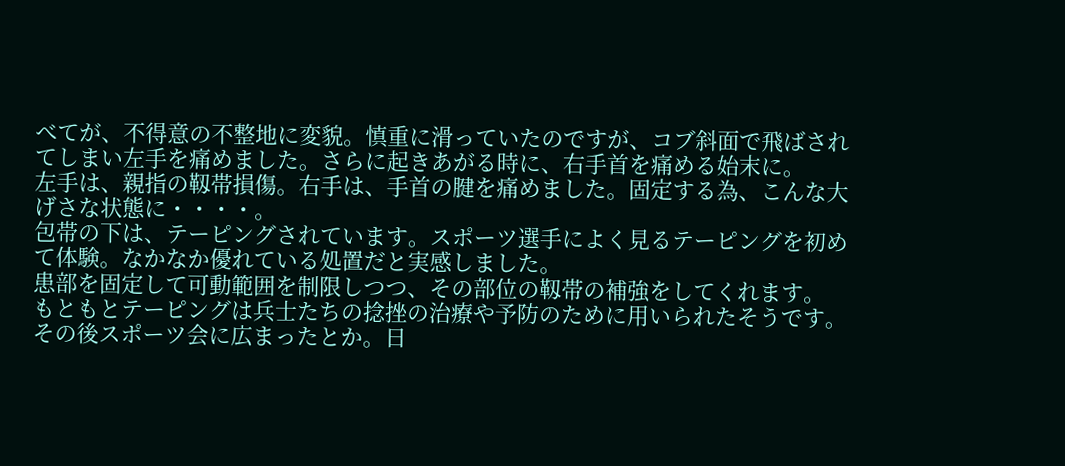べてが、不得意の不整地に変貌。慎重に滑っていたのですが、コブ斜面で飛ばされてしまい左手を痛めました。さらに起きあがる時に、右手首を痛める始末に。
左手は、親指の靱帯損傷。右手は、手首の腱を痛めました。固定する為、こんな大げさな状態に・・・・。
包帯の下は、テーピングされています。スポーツ選手によく見るテーピングを初めて体験。なかなか優れている処置だと実感しました。
患部を固定して可動範囲を制限しつつ、その部位の靱帯の補強をしてくれます。
もともとテーピングは兵士たちの捻挫の治療や予防のために用いられたそうです。その後スポーツ会に広まったとか。日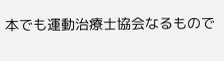本でも運動治療士協会なるもので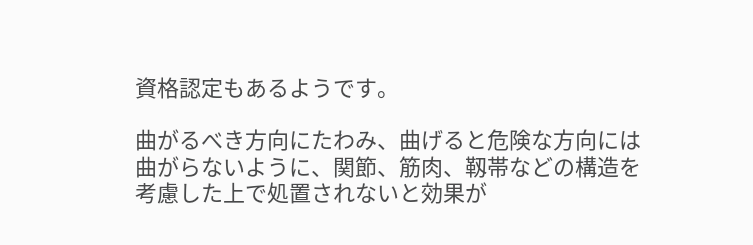資格認定もあるようです。

曲がるべき方向にたわみ、曲げると危険な方向には曲がらないように、関節、筋肉、靱帯などの構造を考慮した上で処置されないと効果が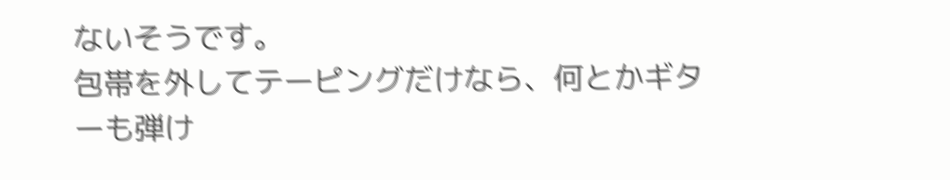ないそうです。
包帯を外してテーピングだけなら、何とかギターも弾け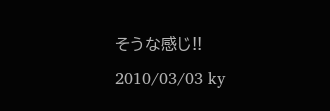そうな感じ!!
2010/03/03 ky